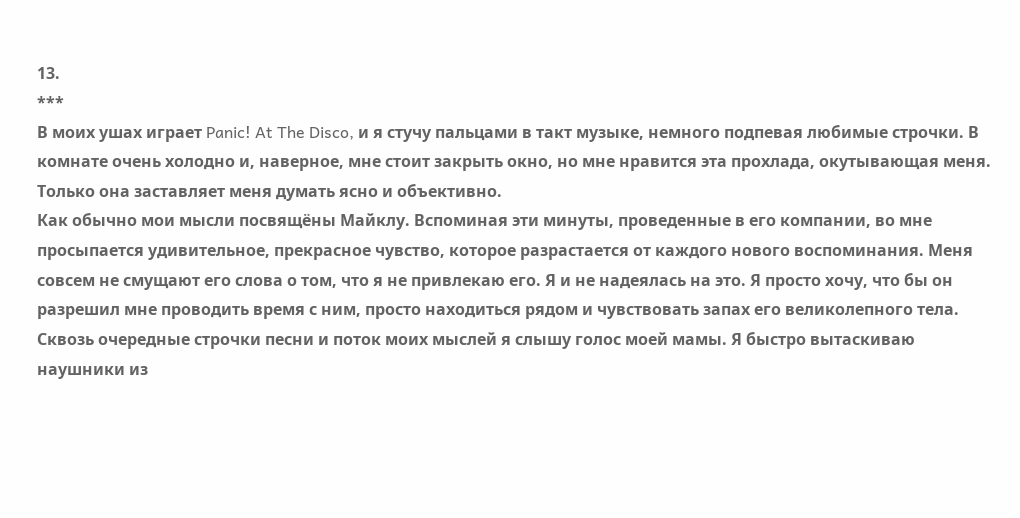13.
***
В моих ушах играет Panic! At The Disco, и я стучу пальцами в такт музыке, немного подпевая любимые строчки. В комнате очень холодно и, наверное, мне стоит закрыть окно, но мне нравится эта прохлада, окутывающая меня. Только она заставляет меня думать ясно и объективно.
Как обычно мои мысли посвящёны Майклу. Вспоминая эти минуты, проведенные в его компании, во мне просыпается удивительное, прекрасное чувство, которое разрастается от каждого нового воспоминания. Меня совсем не смущают его слова о том, что я не привлекаю его. Я и не надеялась на это. Я просто хочу, что бы он разрешил мне проводить время с ним, просто находиться рядом и чувствовать запах его великолепного тела.
Сквозь очередные строчки песни и поток моих мыслей я слышу голос моей мамы. Я быстро вытаскиваю наушники из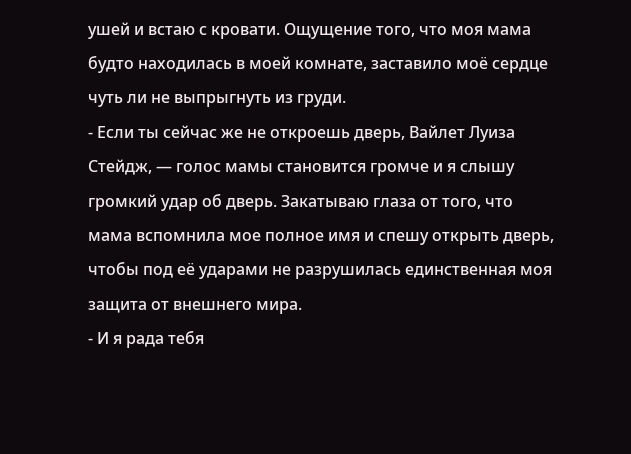ушей и встаю с кровати. Ощущение того, что моя мама будто находилась в моей комнате, заставило моё сердце чуть ли не выпрыгнуть из груди.
- Если ты сейчас же не откроешь дверь, Вайлет Луиза Стейдж, — голос мамы становится громче и я слышу громкий удар об дверь. Закатываю глаза от того, что мама вспомнила мое полное имя и спешу открыть дверь, чтобы под её ударами не разрушилась единственная моя защита от внешнего мира.
- И я рада тебя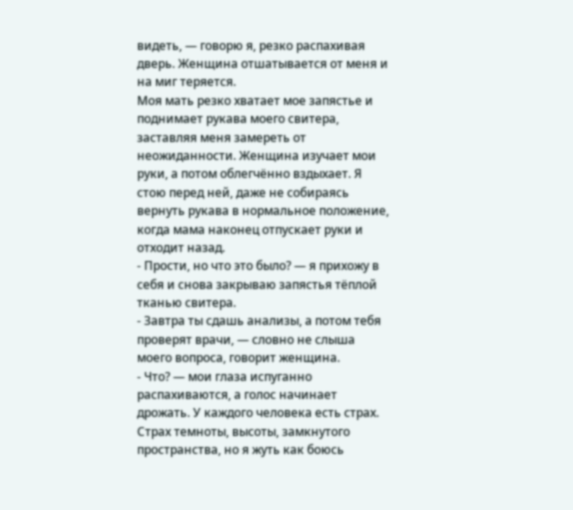видеть, — говорю я, резко распахивая дверь. Женщина отшатывается от меня и на миг теряется.
Моя мать резко хватает мое запястье и поднимает рукава моего свитера, заставляя меня замереть от неожиданности. Женщина изучает мои руки, а потом облегчённо вздыхает. Я стою перед ней, даже не собираясь вернуть рукава в нормальное положение, когда мама наконец отпускает руки и отходит назад.
- Прости, но что это было? — я прихожу в себя и снова закрываю запястья тёплой тканью свитера.
- Завтра ты сдашь анализы, а потом тебя проверят врачи, — словно не слыша моего вопроса, говорит женщина.
- Что? — мои глаза испуганно распахиваются, а голос начинает дрожать. У каждого человека есть страх. Страх темноты, высоты, замкнутого пространства, но я жуть как боюсь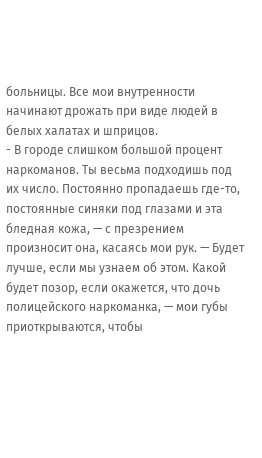больницы. Все мои внутренности начинают дрожать при виде людей в белых халатах и шприцов.
- В городе слишком большой процент наркоманов. Ты весьма подходишь под их число. Постоянно пропадаешь где-то, постоянные синяки под глазами и эта бледная кожа, — с презрением произносит она, касаясь мои рук. — Будет лучше, если мы узнаем об этом. Какой будет позор, если окажется, что дочь полицейского наркоманка, — мои губы приоткрываются, чтобы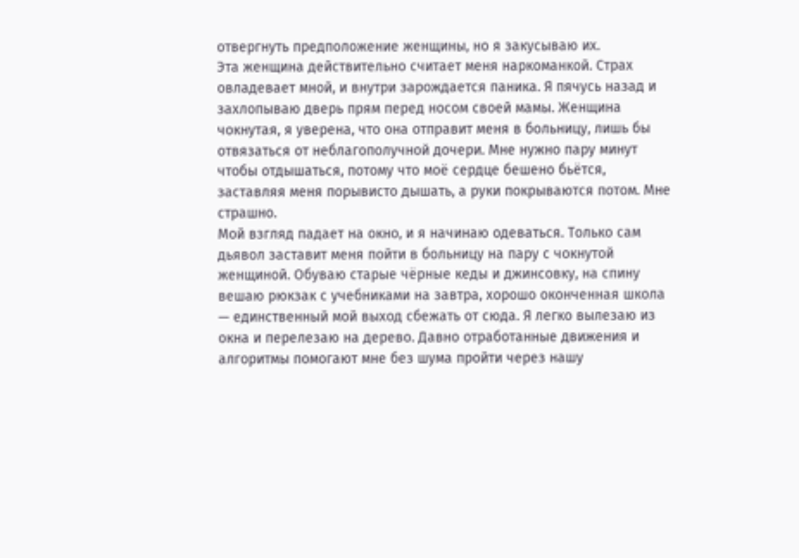отвергнуть предположение женщины, но я закусываю их.
Эта женщина действительно считает меня наркоманкой. Страх овладевает мной, и внутри зарождается паника. Я пячусь назад и захлопываю дверь прям перед носом своей мамы. Женщина чокнутая, я уверена, что она отправит меня в больницу, лишь бы отвязаться от неблагополучной дочери. Мне нужно пару минут чтобы отдышаться, потому что моё сердце бешено бьётся, заставляя меня порывисто дышать, а руки покрываются потом. Мне страшно.
Мой взгляд падает на окно, и я начинаю одеваться. Только сам дьявол заставит меня пойти в больницу на пару с чокнутой женщиной. Обуваю старые чёрные кеды и джинсовку, на спину вешаю рюкзак с учебниками на завтра, хорошо оконченная школа — единственный мой выход сбежать от сюда. Я легко вылезаю из окна и перелезаю на дерево. Давно отработанные движения и алгоритмы помогают мне без шума пройти через нашу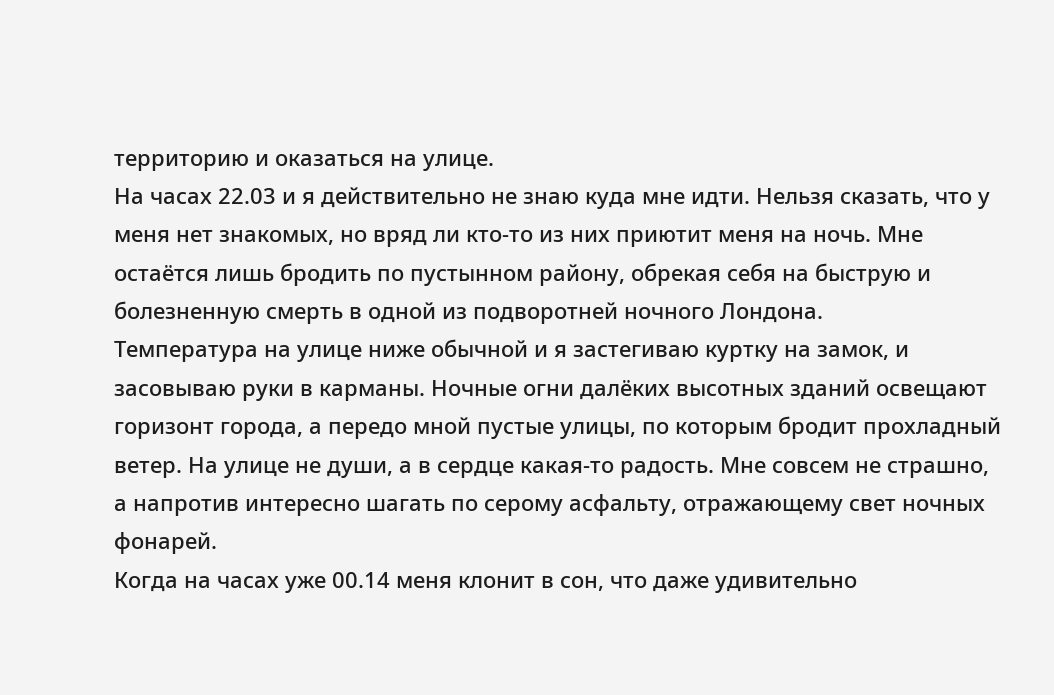территорию и оказаться на улице.
На часах 22.03 и я действительно не знаю куда мне идти. Нельзя сказать, что у меня нет знакомых, но вряд ли кто-то из них приютит меня на ночь. Мне остаётся лишь бродить по пустынном району, обрекая себя на быструю и болезненную смерть в одной из подворотней ночного Лондона.
Температура на улице ниже обычной и я застегиваю куртку на замок, и засовываю руки в карманы. Ночные огни далёких высотных зданий освещают горизонт города, а передо мной пустые улицы, по которым бродит прохладный ветер. На улице не души, а в сердце какая-то радость. Мне совсем не страшно, а напротив интересно шагать по серому асфальту, отражающему свет ночных фонарей.
Когда на часах уже 00.14 меня клонит в сон, что даже удивительно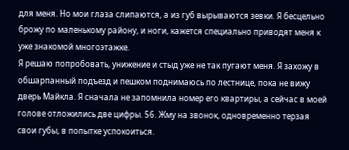для меня. Но мои глаза слипаются, а из губ вырываются зевки. Я бесцельно брожу по маленькому району, и ноги, кажется специально приводят меня к уже знакомой многоэтажке.
Я решаю попробовать, унижение и стыд уже не так пугают меня. Я захожу в обшарпанный подъезд и пешком поднимаюсь по лестнице, пока не вижу дверь Майкла. Я сначала не запомнила номер его квартиры, а сейчас в моей голове отложились две цифры. 56. Жму на звонок, одновременно терзая свои губы, в попытке успокоиться.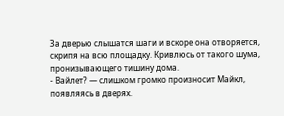За дверью слышатся шаги и вскоре она отворяется, скрипя на всю площадку. Кривлюсь от такого шума, пронизывающего тишину дома.
- Вайлет? — слишком громко произносит Майкл, появляясь в дверях.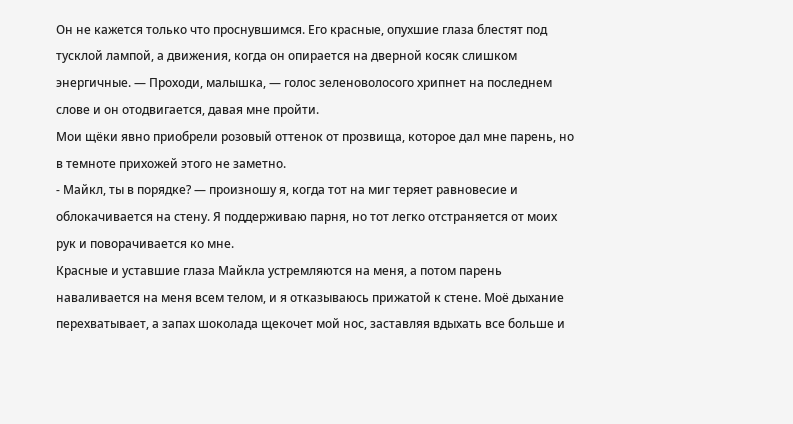Он не кажется только что проснувшимся. Его красные, опухшие глаза блестят под тусклой лампой, а движения, когда он опирается на дверной косяк слишком энергичные. — Проходи, малышка, — голос зеленоволосого хрипнет на последнем слове и он отодвигается, давая мне пройти.
Мои щёки явно приобрели розовый оттенок от прозвища, которое дал мне парень, но в темноте прихожей этого не заметно.
- Майкл, ты в порядке? — произношу я, когда тот на миг теряет равновесие и облокачивается на стену. Я поддерживаю парня, но тот легко отстраняется от моих рук и поворачивается ко мне.
Красные и уставшие глаза Майкла устремляются на меня, а потом парень наваливается на меня всем телом, и я отказываюсь прижатой к стене. Моё дыхание перехватывает, а запах шоколада щекочет мой нос, заставляя вдыхать все больше и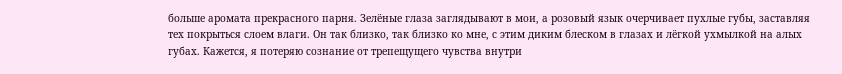больше аромата прекрасного парня. Зелёные глаза заглядывают в мои, а розовый язык очерчивает пухлые губы, заставляя тех покрыться слоем влаги. Он так близко, так близко ко мне, с этим диким блеском в глазах и лёгкой ухмылкой на алых губах. Кажется, я потеряю сознание от трепещущего чувства внутри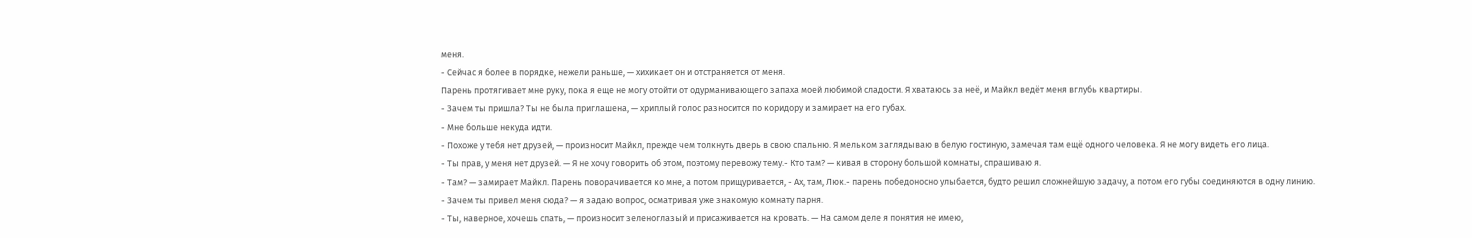меня.
- Сейчас я более в порядке, нежели раньше, — хихикает он и отстраняется от меня.
Парень протягивает мне руку, пока я еще не могу отойти от одурманивающего запаха моей любимой сладости. Я хватаюсь за неё, и Майкл ведёт меня вглубь квартиры.
- Зачем ты пришла? Ты не была приглашена, — хриплый голос разносится по коридору и замирает на его губах.
- Мне больше некуда идти.
- Похоже у тебя нет друзей, — произносит Майкл, прежде чем толкнуть дверь в свою спальню. Я мельком заглядываю в белую гостиную, замечая там ещё одного человека. Я не могу видеть его лица.
- Ты прав, у меня нет друзей. — Я не хочу говорить об этом, поэтому перевожу тему.- Кто там? — кивая в сторону большой комнаты, спрашиваю я.
- Там? — замирает Майкл. Парень поворачивается ко мне, а потом прищуривается, - Ах, там, Люк.- парень победоносно улыбается, будто решил сложнейшую задачу, а потом его губы соединяются в одну линию.
- Зачем ты привел меня сюда? — я задаю вопрос, осматривая уже знакомую комнату парня.
- Ты, наверное, хочешь спать, — произносит зеленоглазый и присаживается на кровать. — На самом деле я понятия не имею,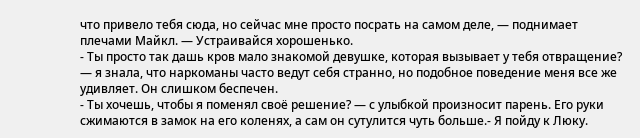что привело тебя сюда, но сейчас мне просто посрать на самом деле, — поднимает плечами Майкл. — Устраивайся хорошенько.
- Ты просто так дашь кров мало знакомой девушке, которая вызывает у тебя отвращение? — я знала, что наркоманы часто ведут себя странно, но подобное поведение меня все же удивляет. Он слишком беспечен.
- Ты хочешь, чтобы я поменял своё решение? — с улыбкой произносит парень. Его руки сжимаются в замок на его коленях, а сам он сутулится чуть больше.- Я пойду к Люку.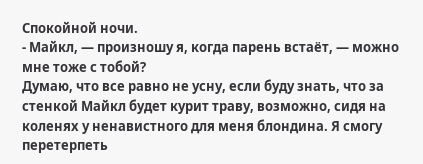Спокойной ночи.
- Майкл, — произношу я, когда парень встаёт, — можно мне тоже с тобой?
Думаю, что все равно не усну, если буду знать, что за стенкой Майкл будет курит траву, возможно, сидя на коленях у ненавистного для меня блондина. Я смогу перетерпеть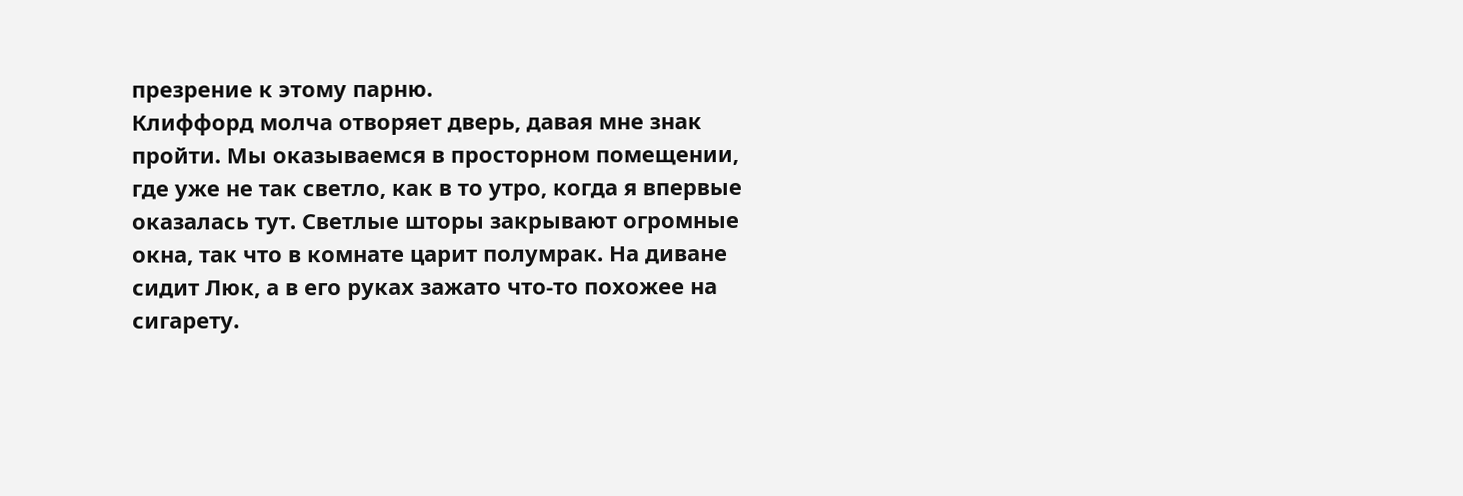презрение к этому парню.
Клиффорд молча отворяет дверь, давая мне знак пройти. Мы оказываемся в просторном помещении, где уже не так светло, как в то утро, когда я впервые оказалась тут. Светлые шторы закрывают огромные окна, так что в комнате царит полумрак. На диване сидит Люк, а в его руках зажато что-то похожее на сигарету.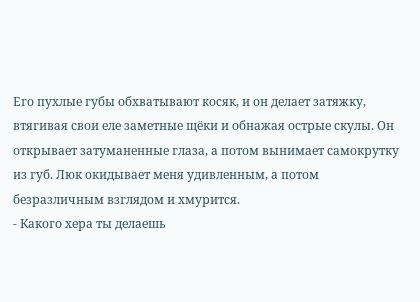Его пухлые губы обхватывают косяк, и он делает затяжку, втягивая свои еле заметные щёки и обнажая острые скулы. Он открывает затуманенные глаза, а потом вынимает самокрутку из губ. Люк окидывает меня удивленным, а потом безразличным взглядом и хмурится.
- Какого хера ты делаешь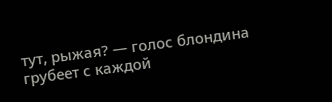тут, рыжая? — голос блондина грубеет с каждой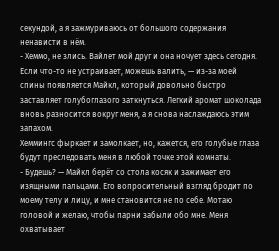секундой, а я зажмуриваюсь от большого содержания ненависти в нём.
- Хеммо, не злись. Вайлет мой друг и она ночует здесь сегодня. Если что-то не устраивает, можешь валить, — из-за моей спины появляется Майкл, который довольно быстро заставляет голубоглазого заткнуться. Легкий аромат шоколада вновь разносится вокруг меня, а я снова наслаждаюсь этим запахом.
Хеммингс фыркает и замолкает, но, кажется, его голубые глаза будут преследовать меня в любой точке этой комнаты.
- Будешь? — Майкл берёт со стола косяк и зажимает его изящными пальцами. Его вопросительный взгляд бродит по моему телу и лицу, и мне становится не по себе. Мотаю головой и желаю, чтобы парни забыли обо мне. Меня охватывает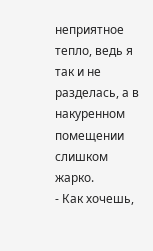неприятное тепло, ведь я так и не разделась, а в накуренном помещении слишком жарко.
- Как хочешь,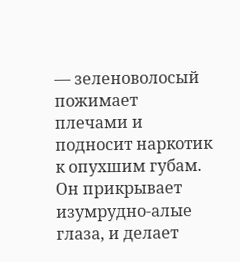— зеленоволосый пожимает плечами и подносит наркотик к опухшим губам.
Он прикрывает изумрудно-алые глаза, и делает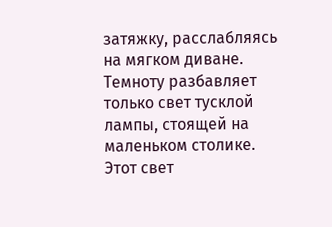затяжку, расслабляясь на мягком диване. Темноту разбавляет только свет тусклой лампы, стоящей на маленьком столике. Этот свет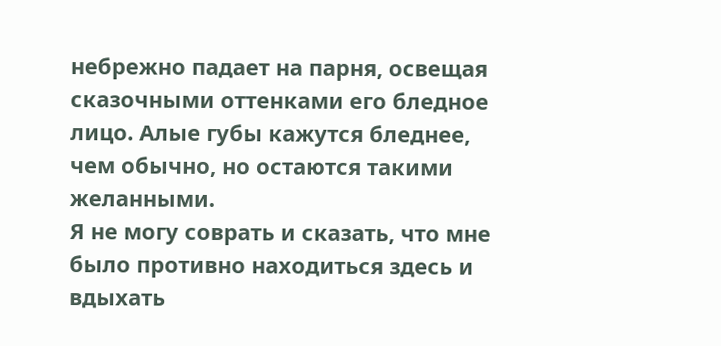небрежно падает на парня, освещая сказочными оттенками его бледное лицо. Алые губы кажутся бледнее, чем обычно, но остаются такими желанными.
Я не могу соврать и сказать, что мне было противно находиться здесь и вдыхать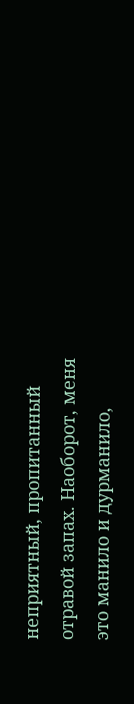неприятный, пропитанный отравой запах. Наоборот, меня это манило и дурманило,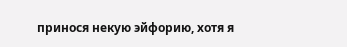принося некую эйфорию, хотя я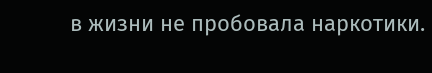в жизни не пробовала наркотики.